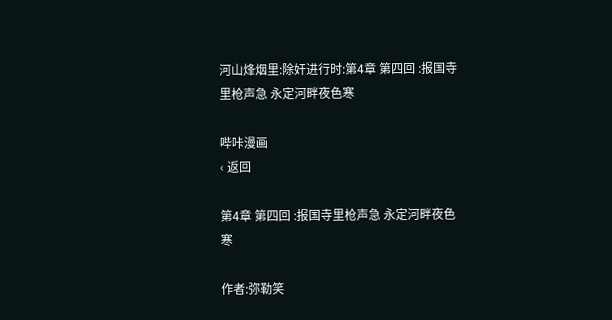河山烽烟里:除奸进行时:第4章 第四回 :报国寺里枪声急 永定河畔夜色寒

哔咔漫画
‹ 返回

第4章 第四回 :报国寺里枪声急 永定河畔夜色寒

作者:弥勒笑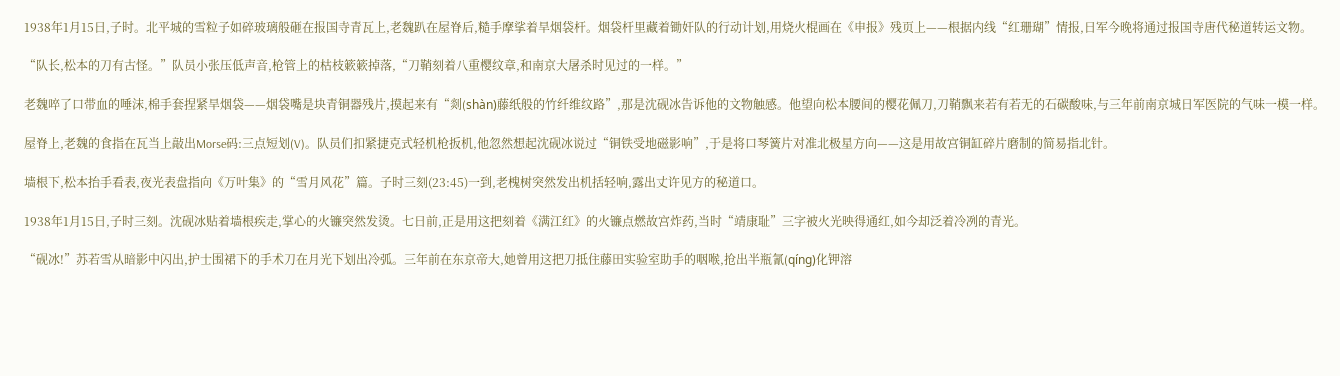1938年1月15日,子时。北平城的雪粒子如碎玻璃般砸在报国寺青瓦上,老魏趴在屋脊后,糙手摩挲着旱烟袋杆。烟袋杆里藏着锄奸队的行动计划,用烧火棍画在《申报》残页上——根据内线“红珊瑚”情报,日军今晚将通过报国寺唐代秘道转运文物。

“队长,松本的刀有古怪。”队员小张压低声音,枪管上的枯枝簌簌掉落,“刀鞘刻着八重樱纹章,和南京大屠杀时见过的一样。”

老魏啐了口带血的唾沫,棉手套捏紧旱烟袋——烟袋嘴是块青铜器残片,摸起来有“剡(shàn)藤纸般的竹纤维纹路”,那是沈砚冰告诉他的文物触感。他望向松本腰间的樱花佩刀,刀鞘飘来若有若无的石碳酸味,与三年前南京城日军医院的气味一模一样。

屋脊上,老魏的食指在瓦当上敲出Morse码:三点短划(V)。队员们扣紧捷克式轻机枪扳机,他忽然想起沈砚冰说过“铜铁受地磁影响”,于是将口琴簧片对准北极星方向——这是用故宫铜缸碎片磨制的简易指北针。

墙根下,松本抬手看表,夜光表盘指向《万叶集》的“雪月风花”篇。子时三刻(23:45)一到,老槐树突然发出机括轻响,露出丈许见方的秘道口。

1938年1月15日,子时三刻。沈砚冰贴着墙根疾走,掌心的火镰突然发烫。七日前,正是用这把刻着《满江红》的火镰点燃故宫炸药,当时“靖康耻”三字被火光映得通红,如今却泛着冷冽的青光。

“砚冰!”苏若雪从暗影中闪出,护士围裙下的手术刀在月光下划出冷弧。三年前在东京帝大,她曾用这把刀抵住藤田实验室助手的咽喉,抢出半瓶氰(qíng)化钾溶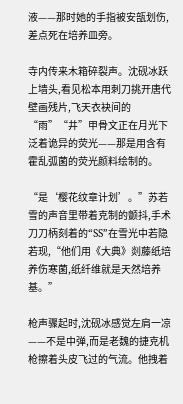液——那时她的手指被安瓿划伤,差点死在培养皿旁。

寺内传来木箱碎裂声。沈砚冰跃上墙头,看见松本用刺刀挑开唐代壁画残片,飞天衣袂间的“雨”“井”甲骨文正在月光下泛着诡异的荧光——那是用含有霍乱弧菌的荧光颜料绘制的。

“是‘樱花纹章计划’。”苏若雪的声音里带着克制的颤抖,手术刀刀柄刻着的“SS”在雪光中若隐若现,“他们用《大典》剡藤纸培养伤寒菌,纸纤维就是天然培养基。”

枪声骤起时,沈砚冰感觉左肩一凉——不是中弹,而是老魏的捷克机枪擦着头皮飞过的气流。他拽着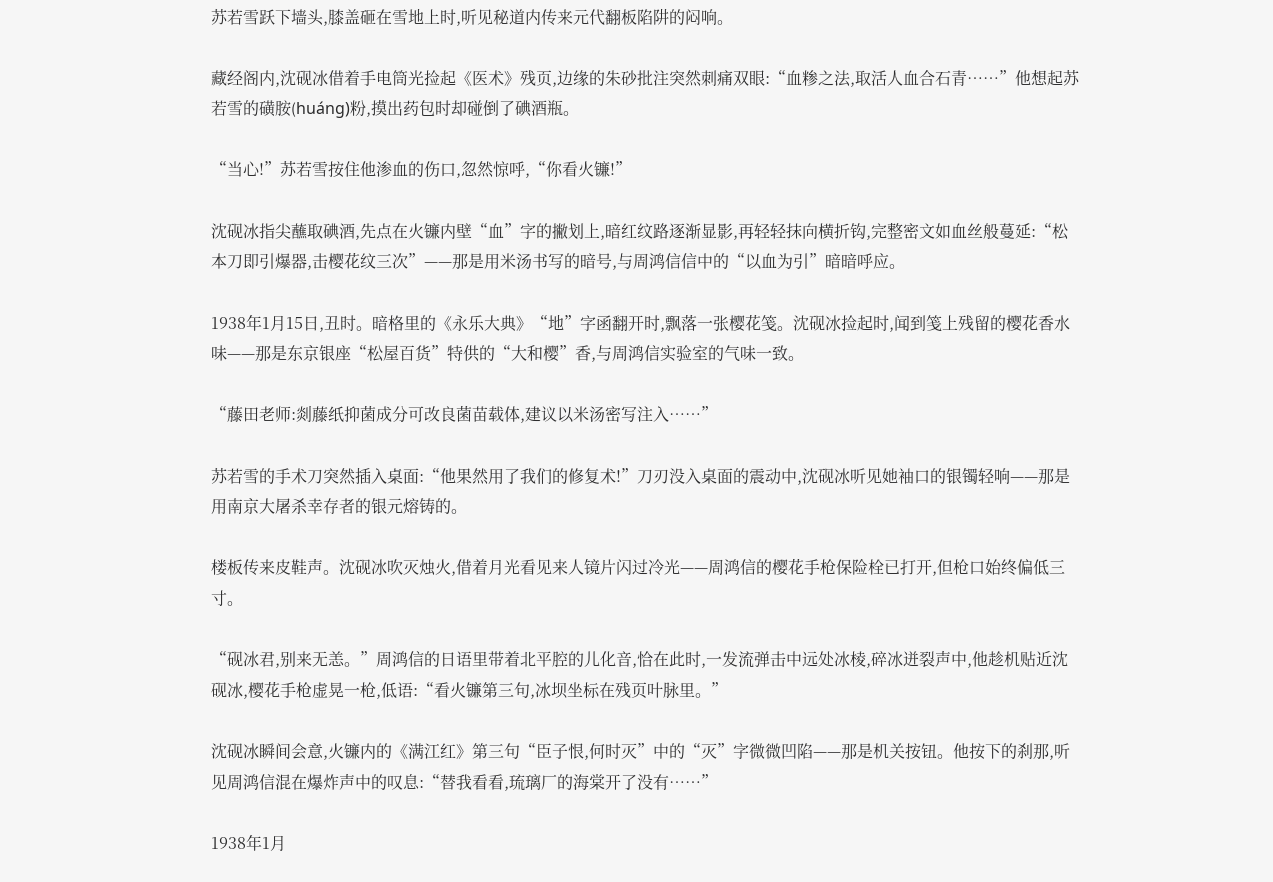苏若雪跃下墙头,膝盖砸在雪地上时,听见秘道内传来元代翻板陷阱的闷响。

藏经阁内,沈砚冰借着手电筒光捡起《医术》残页,边缘的朱砂批注突然刺痛双眼:“血糁之法,取活人血合石青……”他想起苏若雪的磺胺(huáng)粉,摸出药包时却碰倒了碘酒瓶。

“当心!”苏若雪按住他渗血的伤口,忽然惊呼,“你看火镰!”

沈砚冰指尖蘸取碘酒,先点在火镰内壁“血”字的撇划上,暗红纹路逐渐显影,再轻轻抹向横折钩,完整密文如血丝般蔓延:“松本刀即引爆器,击樱花纹三次”——那是用米汤书写的暗号,与周鸿信信中的“以血为引”暗暗呼应。

1938年1月15日,丑时。暗格里的《永乐大典》“地”字函翻开时,飘落一张樱花笺。沈砚冰捡起时,闻到笺上残留的樱花香水味——那是东京银座“松屋百货”特供的“大和樱”香,与周鸿信实验室的气味一致。

“藤田老师:剡藤纸抑菌成分可改良菌苗载体,建议以米汤密写注入……”

苏若雪的手术刀突然插入桌面:“他果然用了我们的修复术!”刀刃没入桌面的震动中,沈砚冰听见她袖口的银镯轻响——那是用南京大屠杀幸存者的银元熔铸的。

楼板传来皮鞋声。沈砚冰吹灭烛火,借着月光看见来人镜片闪过冷光——周鸿信的樱花手枪保险栓已打开,但枪口始终偏低三寸。

“砚冰君,别来无恙。”周鸿信的日语里带着北平腔的儿化音,恰在此时,一发流弹击中远处冰棱,碎冰迸裂声中,他趁机贴近沈砚冰,樱花手枪虚晃一枪,低语:“看火镰第三句,冰坝坐标在残页叶脉里。”

沈砚冰瞬间会意,火镰内的《满江红》第三句“臣子恨,何时灭”中的“灭”字微微凹陷——那是机关按钮。他按下的刹那,听见周鸿信混在爆炸声中的叹息:“替我看看,琉璃厂的海棠开了没有……”

1938年1月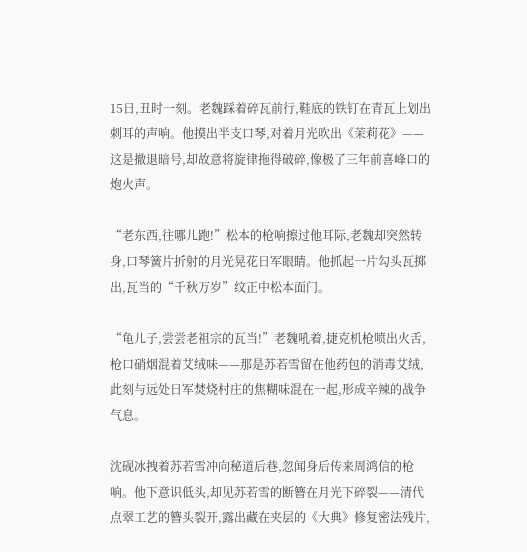15日,丑时一刻。老魏踩着碎瓦前行,鞋底的铁钉在青瓦上划出刺耳的声响。他摸出半支口琴,对着月光吹出《茉莉花》——这是撤退暗号,却故意将旋律拖得破碎,像极了三年前喜峰口的炮火声。

“老东西,往哪儿跑!”松本的枪响擦过他耳际,老魏却突然转身,口琴簧片折射的月光晃花日军眼睛。他抓起一片勾头瓦掷出,瓦当的“千秋万岁”纹正中松本面门。

“龟儿子,尝尝老祖宗的瓦当!”老魏吼着,捷克机枪喷出火舌,枪口硝烟混着艾绒味——那是苏若雪留在他药包的消毒艾绒,此刻与远处日军焚烧村庄的焦糊味混在一起,形成辛辣的战争气息。

沈砚冰拽着苏若雪冲向秘道后巷,忽闻身后传来周鸿信的枪响。他下意识低头,却见苏若雪的断簪在月光下碎裂——清代点翠工艺的簪头裂开,露出藏在夹层的《大典》修复密法残片,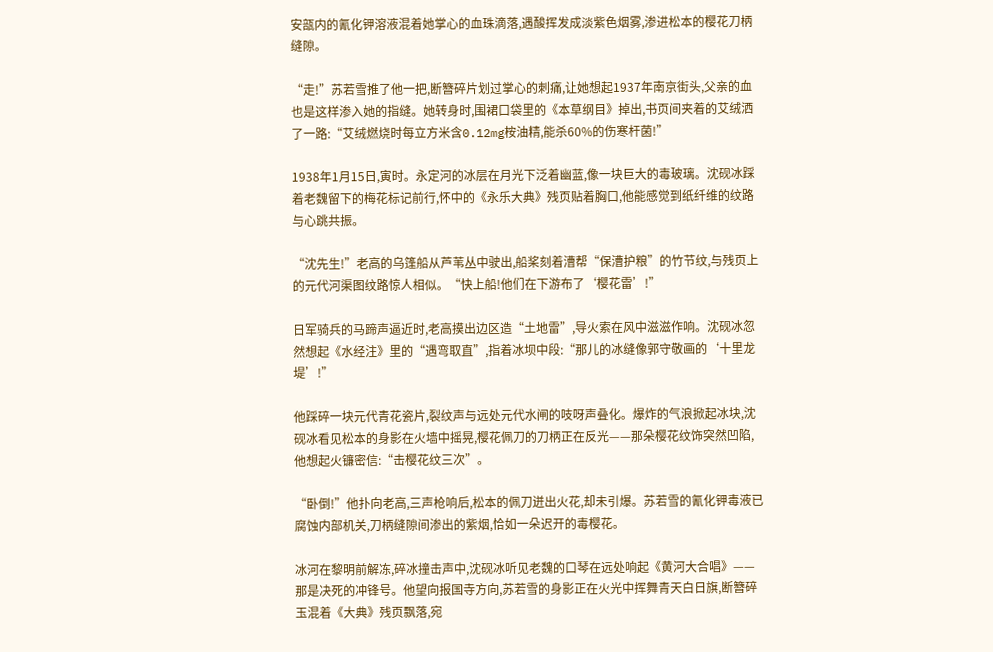安瓿内的氰化钾溶液混着她掌心的血珠滴落,遇酸挥发成淡紫色烟雾,渗进松本的樱花刀柄缝隙。

“走!”苏若雪推了他一把,断簪碎片划过掌心的刺痛,让她想起1937年南京街头,父亲的血也是这样渗入她的指缝。她转身时,围裙口袋里的《本草纲目》掉出,书页间夹着的艾绒洒了一路:“艾绒燃烧时每立方米含0.12mg桉油精,能杀60%的伤寒杆菌!”

1938年1月15日,寅时。永定河的冰层在月光下泛着幽蓝,像一块巨大的毒玻璃。沈砚冰踩着老魏留下的梅花标记前行,怀中的《永乐大典》残页贴着胸口,他能感觉到纸纤维的纹路与心跳共振。

“沈先生!”老高的乌篷船从芦苇丛中驶出,船桨刻着漕帮“保漕护粮”的竹节纹,与残页上的元代河渠图纹路惊人相似。“快上船!他们在下游布了‘樱花雷’!”

日军骑兵的马蹄声逼近时,老高摸出边区造“土地雷”,导火索在风中滋滋作响。沈砚冰忽然想起《水经注》里的“遇弯取直”,指着冰坝中段:“那儿的冰缝像郭守敬画的‘十里龙堤’!”

他踩碎一块元代青花瓷片,裂纹声与远处元代水闸的吱呀声叠化。爆炸的气浪掀起冰块,沈砚冰看见松本的身影在火墙中摇晃,樱花佩刀的刀柄正在反光——那朵樱花纹饰突然凹陷,他想起火镰密信:“击樱花纹三次”。

“卧倒!”他扑向老高,三声枪响后,松本的佩刀迸出火花,却未引爆。苏若雪的氰化钾毒液已腐蚀内部机关,刀柄缝隙间渗出的紫烟,恰如一朵迟开的毒樱花。

冰河在黎明前解冻,碎冰撞击声中,沈砚冰听见老魏的口琴在远处响起《黄河大合唱》——那是决死的冲锋号。他望向报国寺方向,苏若雪的身影正在火光中挥舞青天白日旗,断簪碎玉混着《大典》残页飘落,宛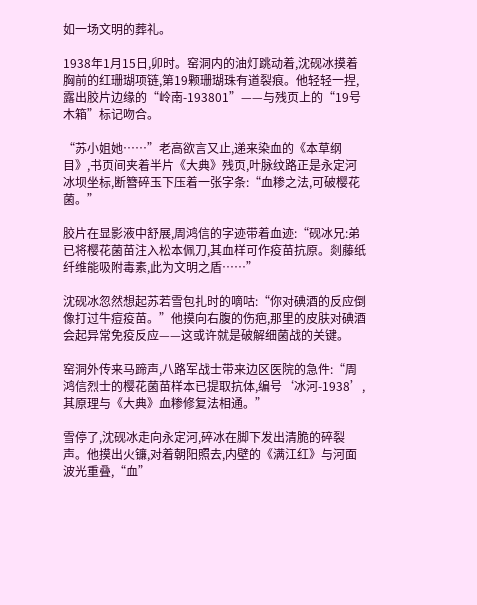如一场文明的葬礼。

1938年1月15日,卯时。窑洞内的油灯跳动着,沈砚冰摸着胸前的红珊瑚项链,第19颗珊瑚珠有道裂痕。他轻轻一捏,露出胶片边缘的“岭南-193801”——与残页上的“19号木箱”标记吻合。

“苏小姐她……”老高欲言又止,递来染血的《本草纲目》,书页间夹着半片《大典》残页,叶脉纹路正是永定河冰坝坐标,断簪碎玉下压着一张字条:“血糁之法,可破樱花菌。”

胶片在显影液中舒展,周鸿信的字迹带着血迹:“砚冰兄:弟已将樱花菌苗注入松本佩刀,其血样可作疫苗抗原。剡藤纸纤维能吸附毒素,此为文明之盾……”

沈砚冰忽然想起苏若雪包扎时的嘀咕:“你对碘酒的反应倒像打过牛痘疫苗。”他摸向右腹的伤疤,那里的皮肤对碘酒会起异常免疫反应——这或许就是破解细菌战的关键。

窑洞外传来马蹄声,八路军战士带来边区医院的急件:“周鸿信烈士的樱花菌苗样本已提取抗体,编号‘冰河-1938’,其原理与《大典》血糁修复法相通。”

雪停了,沈砚冰走向永定河,碎冰在脚下发出清脆的碎裂声。他摸出火镰,对着朝阳照去,内壁的《满江红》与河面波光重叠,“血”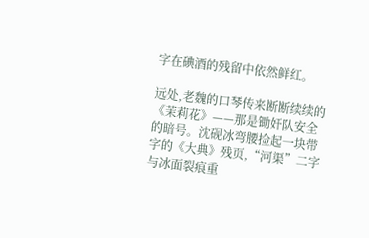字在碘酒的残留中依然鲜红。

远处,老魏的口琴传来断断续续的《茉莉花》——那是锄奸队安全的暗号。沈砚冰弯腰捡起一块带字的《大典》残页,“河渠”二字与冰面裂痕重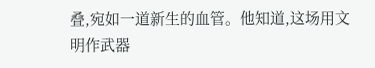叠,宛如一道新生的血管。他知道,这场用文明作武器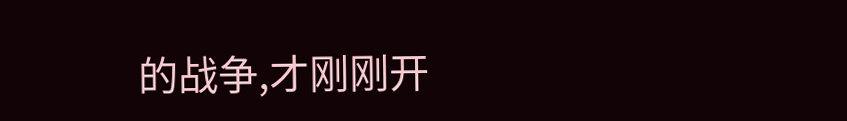的战争,才刚刚开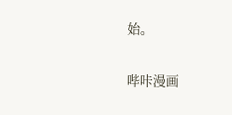始。

哔咔漫画